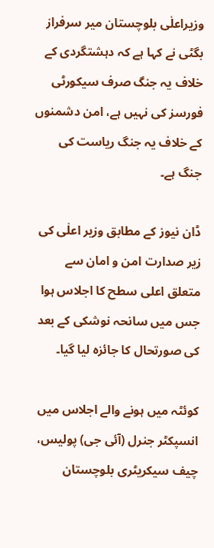وزیراعلٰی بلوچستان میر سرفراز بگٹی نے کہا ہے کہ دہشتگردی کے خلاف یہ جنگ صرف سیکورٹی فورسز کی نہیں ہے، امن دشمنوں کے خلاف یہ جنگ ریاست کی جنگ ہے۔

ڈان نیوز کے مطابق وزیر اعلٰی کی زیر صدارت امن و امان سے متعلق اعلی سطح کا اجلاس ہوا جس میں سانحہ نوشکی کے بعد کی صورتحال کا جائزہ لیا گیا۔

کوئٹہ میں ہونے والے اجلاس میں انسپکٹر جنرل (آئی جی) پولیس، چیف سیکریٹری بلوچستان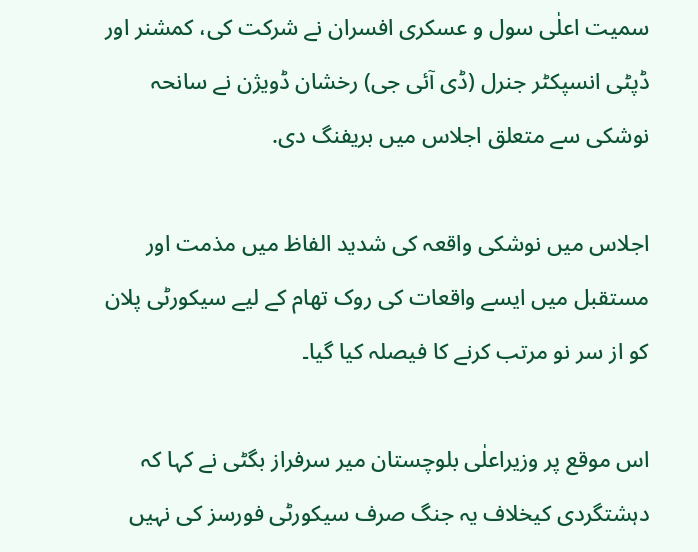سمیت اعلٰی سول و عسکری افسران نے شرکت کی، کمشنر اور ڈپٹی انسپکٹر جنرل (ڈی آئی جی) رخشان ڈویژن نے سانحہ نوشکی سے متعلق اجلاس میں بریفنگ دی.

اجلاس میں نوشکی واقعہ کی شدید الفاظ میں مذمت اور مستقبل میں ایسے واقعات کی روک تھام کے لیے سیکورٹی پلان کو از سر نو مرتب کرنے کا فیصلہ کیا گیا۔

اس موقع پر وزیراعلٰی بلوچستان میر سرفراز بگٹی نے کہا کہ دہشتگردی کیخلاف یہ جنگ صرف سیکورٹی فورسز کی نہیں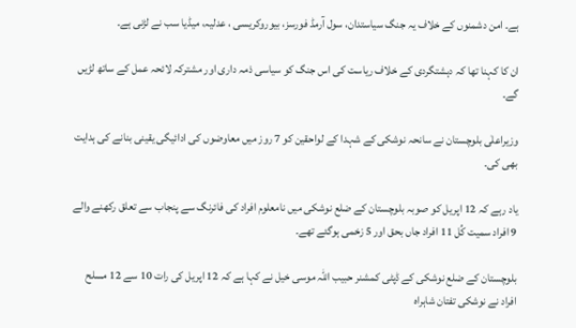ہے۔ امن دشمنوں کے خلاف یہ جنگ سیاستدان، سول آرمڈ فورسز، بیوروکریسی ، عدلیہ، میڈیا سب نے لڑنی ہے۔

ان کا کہنا تھا کہ دہشتگردی کے خلاف ریاست کی اس جنگ کو سیاسی ذمہ داری اور مشترکہ لائحہ عمل کے ساتھ لڑیں گے۔

وزیراعلٰی بلوچستان نے سانحہ نوشکی کے شہدا کے لواحقین کو 7 روز میں معاوضوں کی ادائیگی یقینی بنانے کی ہدایت بھی کی۔

یاد رہے کہ 12 اپریل کو صوبہ بلوچستان کے ضلع نوشکی میں نامعلوم افراد کی فائرنگ سے پنجاب سے تعلق رکھنے والے 9 افراد سمیت کُل 11 افراد جاں بحق اور 5 زخمی ہوگئے تھے۔

بلوچستان کے ضلع نوشکی کے ڈپٹی کمشنر حبیب اللہ موسی خیل نے کہا ہے کہ 12 اپریل کی رات 10 سے 12 مسلح افراد نے نوشکی تفتان شاہراہ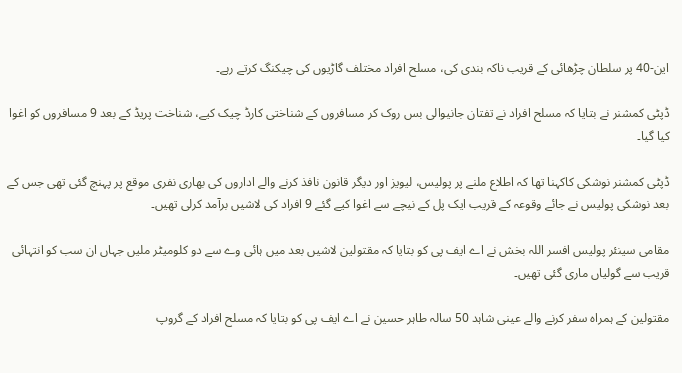این-40 پر سلطان چڑھائی کے قریب ناکہ بندی کی، مسلح افراد مختلف گاڑیوں کی چیکنگ کرتے رہے۔

ڈپٹی کمشنر نے بتایا کہ مسلح افراد نے تفتان جانیوالی بس روک کر مسافروں کے شناختی کارڈ چیک کیے، شناخت پریڈ کے بعد 9 مسافروں کو اغوا کیا گیا۔

ڈپٹی کمشنر نوشکی کاکہنا تھا کہ اطلاع ملنے پر پولیس، لیویز اور دیگر قانون نافذ کرنے والے اداروں کی بھاری نفری موقع پر پہنچ گئی تھی جس کے بعد نوشکی پولیس نے جائے وقوعہ کے قریب ایک پل کے نیچے سے اغوا کیے گئے 9 افراد کی لاشیں برآمد کرلی تھیں۔

مقامی سینئر پولیس افسر اللہ بخش نے اے ایف پی کو بتایا کہ مقتولین لاشیں بعد میں ہائی وے سے دو کلومیٹر ملیں جہاں ان سب کو انتہائی قریب سے گولیاں ماری گئی تھیں۔

مقتولین کے ہمراہ سفر کرنے والے عینی شاہد 50 سالہ طاہر حسین نے اے ایف پی کو بتایا کہ مسلح افراد کے گروپ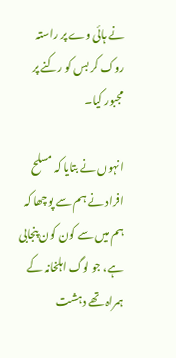نے ہائی وے پر راستہ روک کر بس کو رکنے پر مجبور کیا۔

انہوں نے بتایا کہ مسلح افراد نے ہم سے پوچھا کہ ہم میں سے کون کون پنجابی ہے، جو لوگ اہلخانہ کے ہمراہ تھے دہشت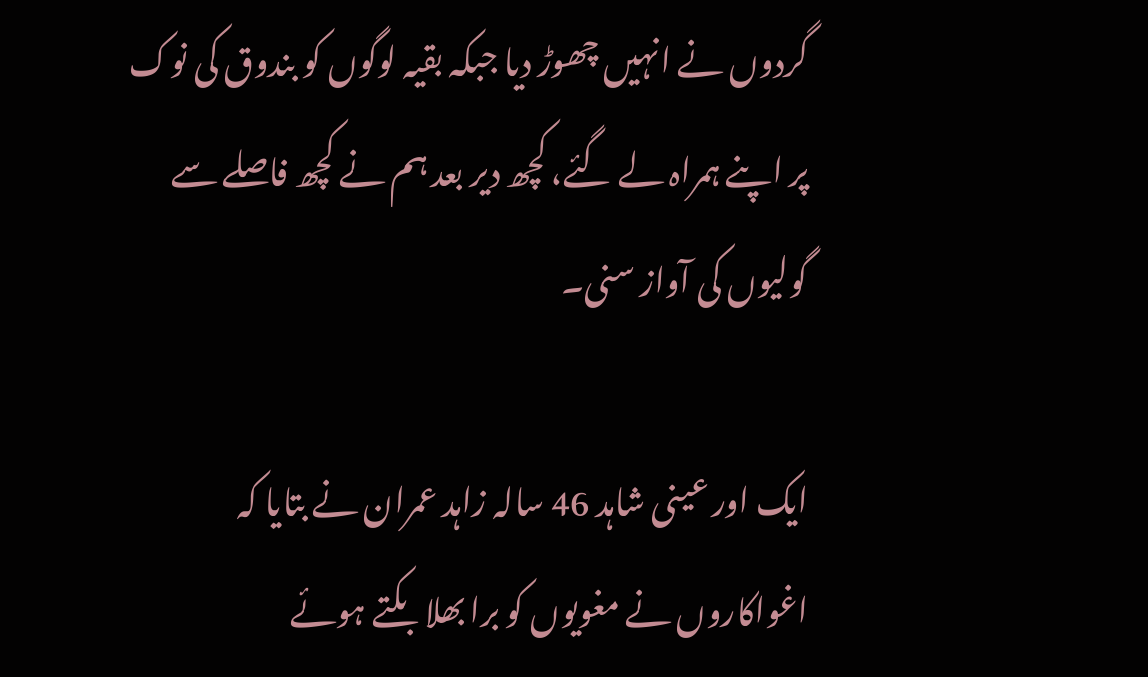گردوں نے انہیں چھوڑ دیا جبکہ بقیہ لوگوں کو بندوق کی نوک پر اپنے ہمراہ لے گئے، کچھ دیر بعد ہم نے کچھ فاصلے سے گولیوں کی آواز سنی۔

ایک اور عینی شاہد 46 سالہ زاہد عمران نے بتایا کہ اغواکاروں نے مغویوں کو برا بھلا بکتے ہوئے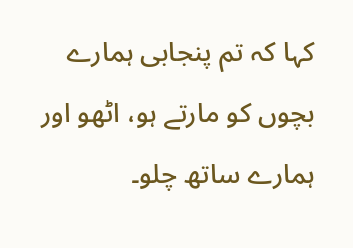کہا کہ تم پنجابی ہمارے بچوں کو مارتے ہو، اٹھو اور ہمارے ساتھ چلو۔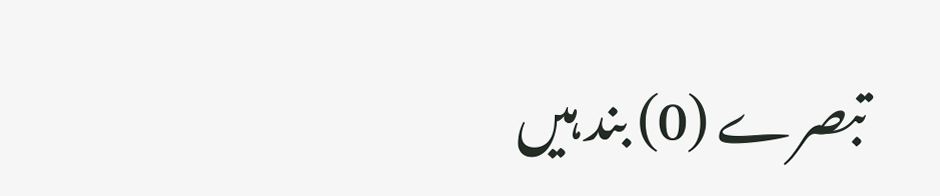تبصرے (0) بند ہیں